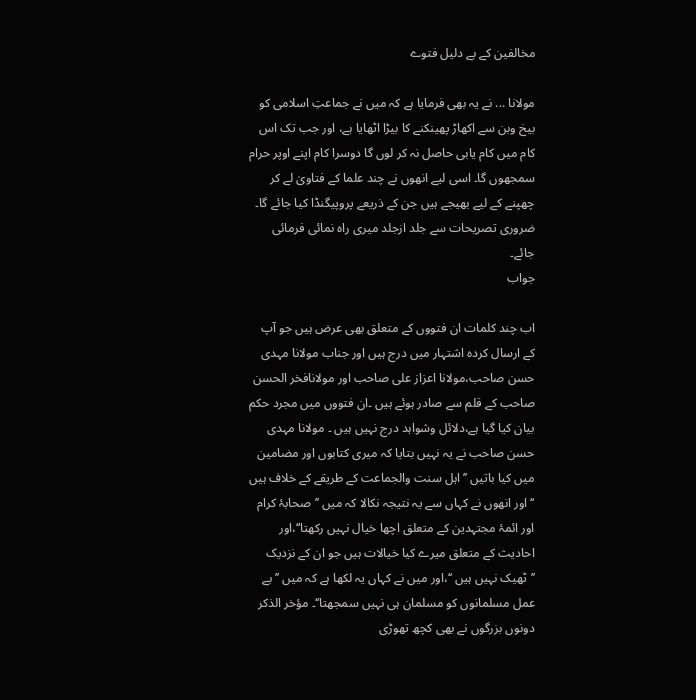مخالفین کے بے دلیل فتوے

مولانا ... نے یہ بھی فرمایا ہے کہ میں نے جماعتِ اسلامی کو بیخ وبن سے اکھاڑ پھینکنے کا بیڑا اٹھایا ہے، اور جب تک اس کام میں کام یابی حاصل نہ کر لوں گا دوسرا کام اپنے اوپر حرام سمجھوں گا۔ اسی لیے انھوں نے چند علما کے فتاویٰ لے کر چھپنے کے لیے بھیجے ہیں جن کے ذریعے پروپیگنڈا کیا جائے گا۔ ضروری تصریحات سے جلد ازجلد میری راہ نمائی فرمائی جائے۔
جواب

اب چند کلمات ان فتووں کے متعلق بھی عرض ہیں جو آپ کے ارسال کردہ اشتہار میں درج ہیں اور جناب مولانا مہدی حسن صاحب،مولانا اعزاز علی صاحب اور مولانافخر الحسن صاحب کے قلم سے صادر ہوئے ہیں ۔ان فتووں میں مجرد حکم بیان کیا گیا ہے،دلائل وشواہد درج نہیں ہیں ۔ مولانا مہدی حسن صاحب نے یہ نہیں بتایا کہ میری کتابوں اور مضامین میں کیا باتیں ’’اہل سنت والجماعت کے طریقے کے خلاف ہیں ‘‘ اور انھوں نے کہاں سے یہ نتیجہ نکالا کہ میں ’’صحابۂ کرام اور ائمۂ مجتہدین کے متعلق اچھا خیال نہیں رکھتا‘‘،اور احادیث کے متعلق میرے کیا خیالات ہیں جو ان کے نزدیک ’’ٹھیک نہیں ہیں ‘‘،اور میں نے کہاں یہ لکھا ہے کہ میں ’’بے عمل مسلمانوں کو مسلمان ہی نہیں سمجھتا‘‘۔ مؤخر الذکر دونوں بزرگوں نے بھی کچھ تھوڑی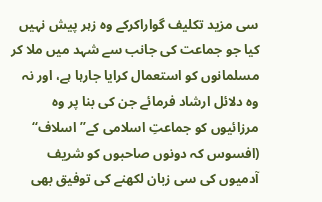سی مزید تکلیف گواراکرکے وہ زہر پیش نہیں کیا جو جماعت کی جانب سے شہد میں ملا کر مسلمانوں کو استعمال کرایا جارہا ہے، اور نہ وہ دلائل ارشاد فرمائے جن کی بنا پر وہ مرزائیوں کو جماعتِ اسلامی کے’’اسلاف‘‘ (افسوس کہ دونوں صاحبوں کو شریف آدمیوں کی سی زبان لکھنے کی توفیق بھی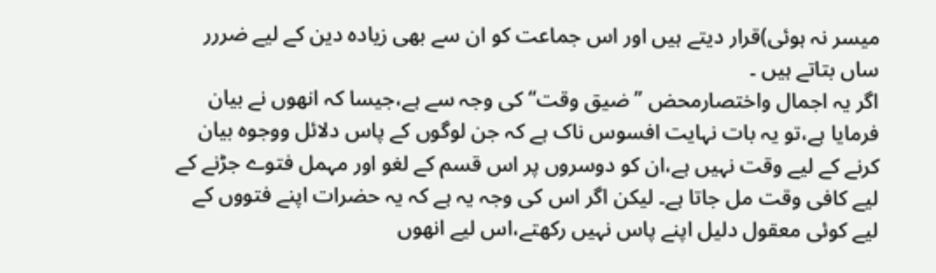میسر نہ ہوئی)قرار دیتے ہیں اور اس جماعت کو ان سے بھی زیادہ دین کے لیے ضررر ساں بتاتے ہیں ۔
اگر یہ اجمال واختصارمحض ’’ضیق وقت‘‘ کی وجہ سے ہے،جیسا کہ انھوں نے بیان فرمایا ہے،تو یہ بات نہایت افسوس ناک ہے کہ جن لوگوں کے پاس دلائل ووجوہ بیان کرنے کے لیے وقت نہیں ہے،ان کو دوسروں پر اس قسم کے لغو اور مہمل فتوے جڑنے کے لیے کافی وقت مل جاتا ہے۔ لیکن اگر اس کی وجہ یہ ہے کہ یہ حضرات اپنے فتووں کے لیے کوئی معقول دلیل اپنے پاس نہیں رکھتے،اس لیے انھوں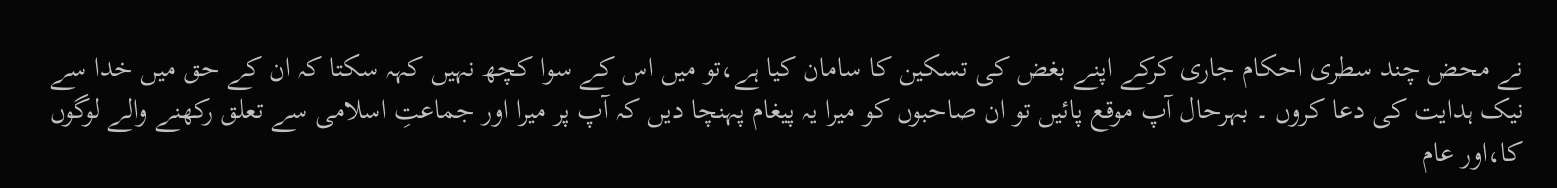نے محض چند سطری احکام جاری کرکے اپنے بغض کی تسکین کا سامان کیا ہے،تو میں اس کے سوا کچھ نہیں کہہ سکتا کہ ان کے حق میں خدا سے نیک ہدایت کی دعا کروں ۔ بہرحال آپ موقع پائیں تو ان صاحبوں کو میرا یہ پیغام پہنچا دیں کہ آپ پر میرا اور جماعتِ اسلامی سے تعلق رکھنے والے لوگوں کا،اور عام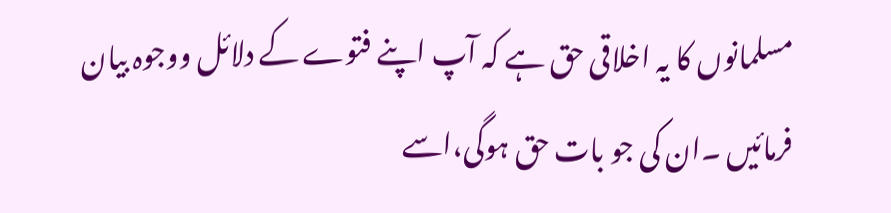مسلمانوں کا یہ اخلاقی حق ہے کہ آپ اپنے فتوے کے دلائل ووجوہ بیان فرمائیں ۔ان کی جو بات حق ہوگی،اسے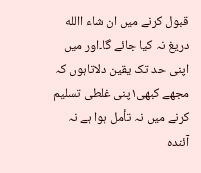قبول کرنے میں ان شاء االله دریغ نہ کیا جائے گا۔اور میں اپنی حد تک یقین دلاتاہوں کہ مجھے کبھی۱پنی غلطی تسلیم کرنے میں نہ تأمل ہوا ہے نہ آئندہ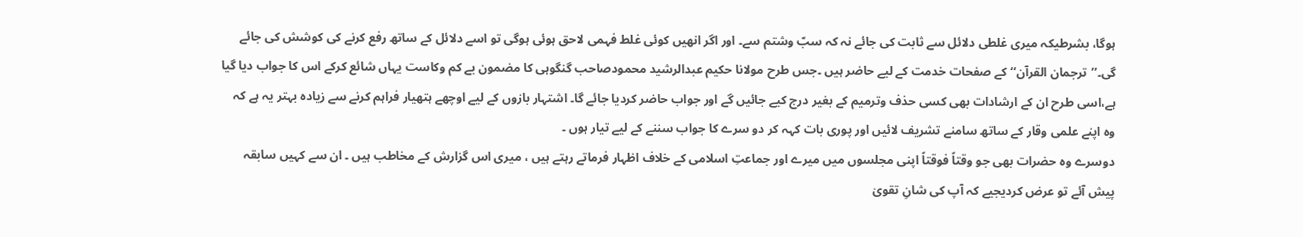ہوگا، بشرطیکہ میری غلطی دلائل سے ثابت کی جائے نہ کہ سبّ وشتم سے۔ اور اگر انھیں کوئی غلط فہمی لاحق ہوئی ہوگی تو اسے دلائل کے ساتھ رفع کرنے کی کوشش کی جائے گی۔’’ترجمان القرآن‘‘کے صفحات خدمت کے لیے حاضر ہیں ۔جس طرح مولانا حکیم عبدالرشید محمودصاحب گنگوہی کا مضمون بے کم وکاست یہاں شائع کرکے اس کا جواب دیا گیا ہے،اسی طرح ان کے ارشادات بھی کسی حذف وترمیم کے بغیر درج کیے جائیں گے اور جواب حاضر کردیا جائے گا۔ اشتہار بازوں کے لیے اوچھے ہتھیار فراہم کرنے سے زیادہ بہتر یہ ہے کہ وہ اپنے علمی وقار کے ساتھ سامنے تشریف لائیں اور پوری بات کہہ کر دو سرے کا جواب سننے کے لیے تیار ہوں ۔
دوسرے وہ حضرات بھی جو وقتاً فوقتاً اپنی مجلسوں میں میرے اور جماعتِ اسلامی کے خلاف اظہار فرماتے رہتے ہیں ، میری اس گزارش کے مخاطب ہیں ۔ ان سے کہیں سابقہ پیش آئے تو عرض کردیجیے کہ آپ کی شانِ تقویٰ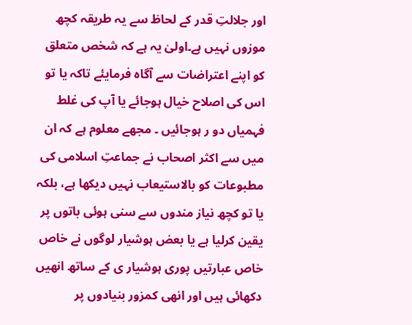اور جلالتِ قدر کے لحاظ سے یہ طریقہ کچھ موزوں نہیں ہے۔اولیٰ یہ ہے کہ شخص متعلق کو اپنے اعتراضات سے آگاہ فرمایئے تاکہ یا تو اس کی اصلاح خیال ہوجائے یا آپ کی غلط فہمیاں دو ر ہوجائیں ۔ مجھے معلوم ہے کہ ان میں سے اکثر اصحاب نے جماعتِ اسلامی کی مطبوعات کو بالاستیعاب نہیں دیکھا ہے، بلکہ یا تو کچھ نیاز مندوں سے سنی ہوئی باتوں پر یقین کرلیا ہے یا بعض ہوشیار لوگوں نے خاص خاص عبارتیں پوری ہوشیار ی کے ساتھ انھیں دکھائی ہیں اور انھی کمزور بنیادوں پر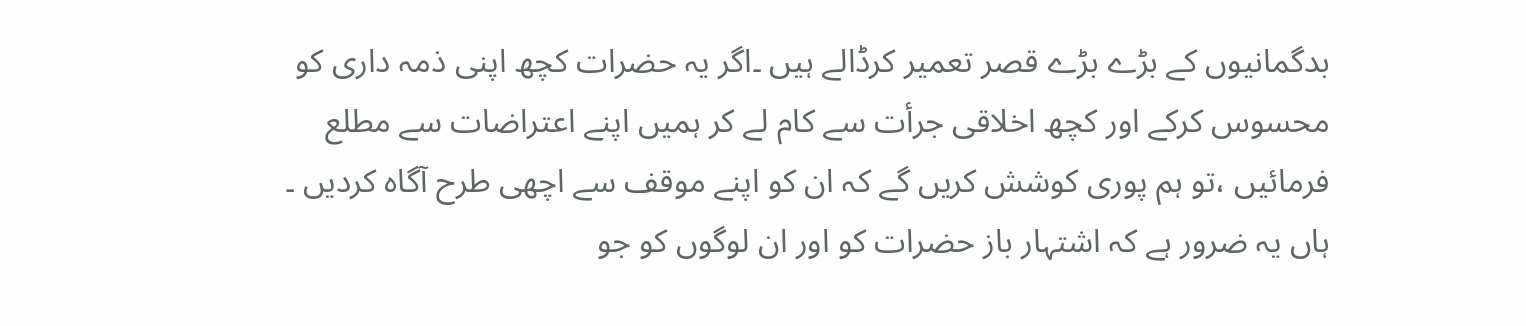بدگمانیوں کے بڑے بڑے قصر تعمیر کرڈالے ہیں ۔اگر یہ حضرات کچھ اپنی ذمہ داری کو محسوس کرکے اور کچھ اخلاقی جرأت سے کام لے کر ہمیں اپنے اعتراضات سے مطلع فرمائیں ،تو ہم پوری کوشش کریں گے کہ ان کو اپنے موقف سے اچھی طرح آگاہ کردیں ۔ ہاں یہ ضرور ہے کہ اشتہار باز حضرات کو اور ان لوگوں کو جو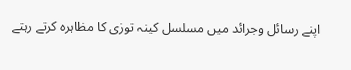اپنے رسائل وجرائد میں مسلسل کینہ توزی کا مظاہرہ کرتے رہتے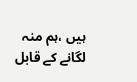ہیں ،ہم منہ لگانے کے قابل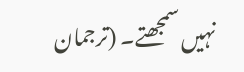نہیں سمجھتے۔ (ترجمان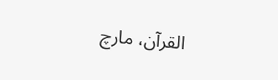القرآن، مارچ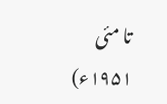تا مئی ۱۹۵۱ء)